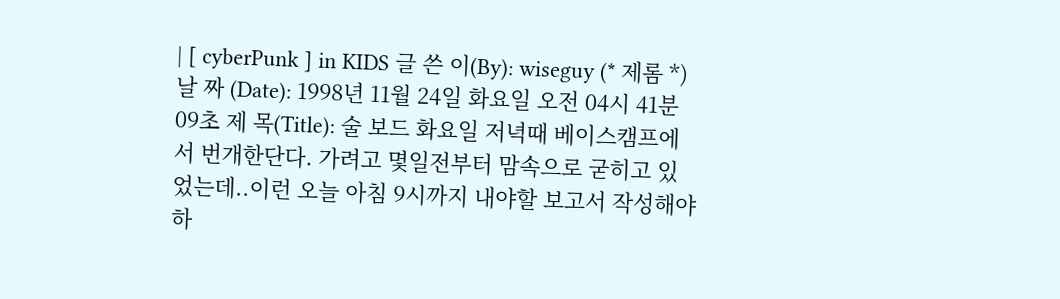| [ cyberPunk ] in KIDS 글 쓴 이(By): wiseguy (* 제롬 *) 날 짜 (Date): 1998년 11월 24일 화요일 오전 04시 41분 09초 제 목(Title): 술 보드 화요일 저녁때 베이스캠프에서 번개한단다. 가려고 몇일전부터 맘속으로 굳히고 있었는데..이런 오늘 아침 9시까지 내야할 보고서 작성해야하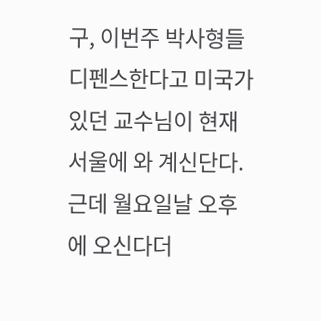구, 이번주 박사형들 디펜스한다고 미국가 있던 교수님이 현재 서울에 와 계신단다. 근데 월요일날 오후에 오신다더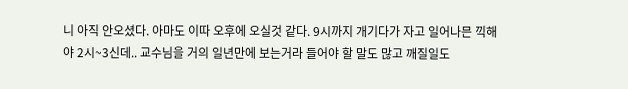니 아직 안오셨다. 아마도 이따 오후에 오실것 같다. 9시까지 개기다가 자고 일어나믄 끽해야 2시~3신데.. 교수님을 거의 일년만에 보는거라 들어야 할 말도 많고 깨질일도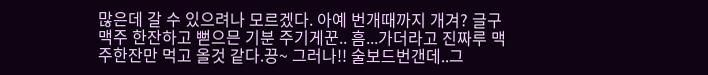많은데 갈 수 있으려나 모르겠다. 아예 번개때까지 개겨? 글구 맥주 한잔하고 뻗으믄 기분 주기게꾼.. 흠...가더라고 진짜루 맥주한잔만 먹고 올것 같다.끙~ 그러나!! 술보드번갠데..그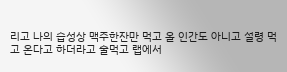리고 나의 습성상 맥주한잔만 먹고 올 인간도 아니고 설령 먹고 온다고 하더라고 술먹고 랩에서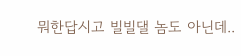뭐한답시고 빌빌댈 놈도 아닌데..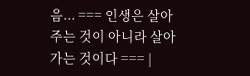음... === 인생은 살아주는 것이 아니라 살아가는 것이다 === |